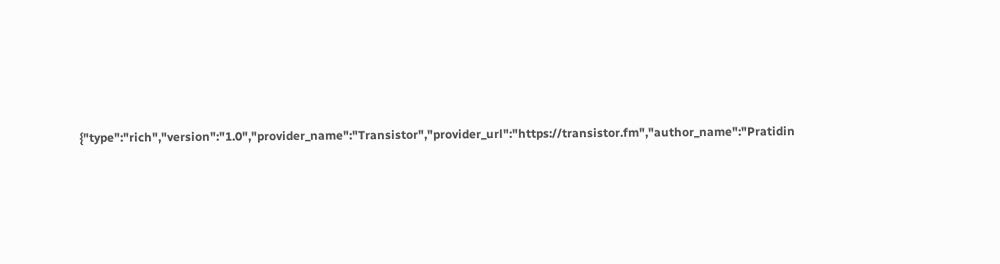{"type":"rich","version":"1.0","provider_name":"Transistor","provider_url":"https://transistor.fm","author_name":"Pratidin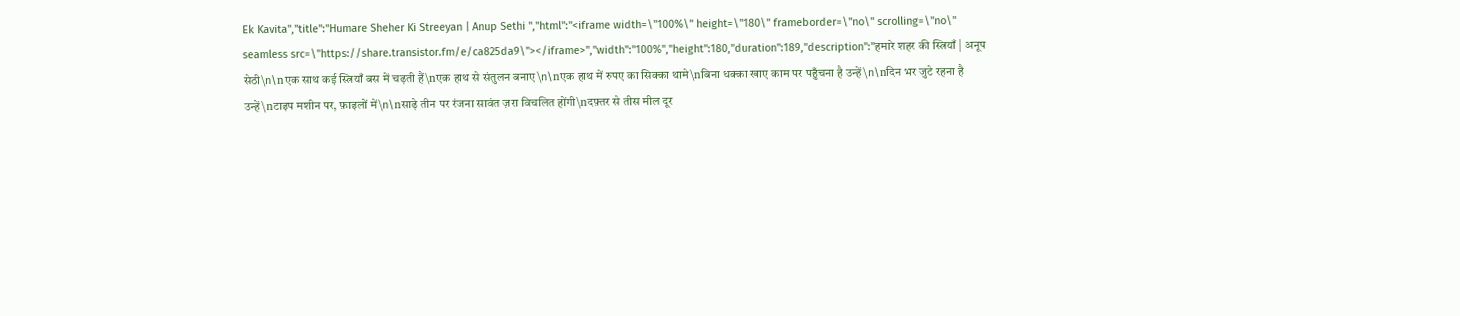Ek Kavita","title":"Humare Sheher Ki Streeyan | Anup Sethi ","html":"<iframe width=\"100%\" height=\"180\" frameborder=\"no\" scrolling=\"no\" seamless src=\"https://share.transistor.fm/e/ca825da9\"></iframe>","width":"100%","height":180,"duration":189,"description":"हमारे शहर की स्त्रियाँ | अनूप सेठी\n\nएक साथ कई स्त्रियाँ बस में चढ़ती हैं\nएक हाथ से संतुलन बनाए\n\nएक हाथ में रुपए का सिक्का थामे\nबिना धक्का खाए काम पर पहुँचना है उन्हें\n\nदिन भर जुटे रहना है उन्हें\nटाइप मशीन पर, फ़ाइलों में\n\nसाढ़े तीन पर रंजना सावंत ज़रा विचलित होंगी\nदफ़्तर से तीस मील दूर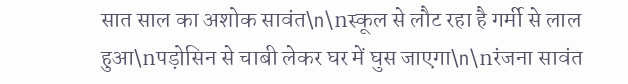सात साल का अशोक सावंत\n\nस्कूल से लौट रहा है गर्मी से लाल हुआ\nपड़ोसिन से चाबी लेकर घर में घुस जाएगा\n\nरंजना सावंत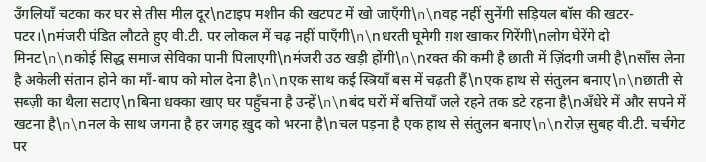उँगलियाँ चटका कर घर से तीस मील दूर\nटाइप मशीन की खटपट में खो जाएँगी\n\nवह नहीं सुनेंगी सड़ियल बॉस की खटर-पटर।\nमंजरी पंडित लौटते हुए वी.टी. पर लोकल में चढ़ नहीं पाएँगी\n\nधरती घूमेगी ग़श खाकर गिरेंगी\nलोग घेरेंगे दो मिनट\n\nकोई सिद्ध समाज सेविका पानी पिलाएगी\nमंजरी उठ खड़ी होंगी\n\nरक्त की कमी है छाती में ज़िंदगी जमी है\nसाँस लेना है अकेली संतान होने का माँ-बाप को मोल देना है\n\nएक साथ कई स्त्रियाँ बस में चढ़ती हैं\nएक हाथ से संतुलन बनाए\n\nछाती से सब्ज़ी का थैला सटाए\nबिना धक्का खाए घर पहुँचना है उन्हें\n\nबंद घरों में बत्तियाँ जले रहने तक डटे रहना है\nअँधेरे में और सपने में खटना है\n\nनल के साथ जगना है हर जगह ख़ुद को भरना है\nचल पड़ना है एक हाथ से संतुलन बनाए\n\nरोज़ सुबह वी.टी. चर्चगेट पर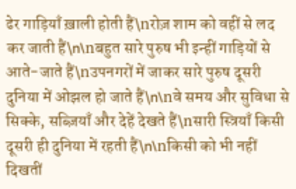ढेर गाड़ियाँ ख़ाली होती हैं\nरोज़ शाम को वहीं से लद कर जाती हैं\n\nबहुत सारे पुरुष भी इन्हीं गाड़ियों से आते-जाते हैं\nउपनगरों में जाकर सारे पुरुष दूसरी दुनिया में ओझल हो जाते हैं\n\nवे समय और सुविधा से सिक्के, सब्ज़ियाँ और देहें देखते हैं\nसारी स्त्रियाँ किसी दूसरी ही दुनिया में रहती हैं\n\nकिसी को भी नहीं दिखतीं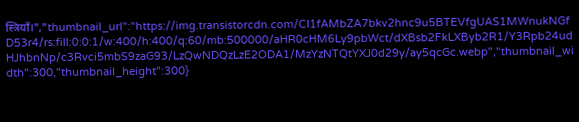स्त्रियाँ।","thumbnail_url":"https://img.transistorcdn.com/CI1fAMbZA7bkv2hnc9u5BTEVfgUAS1MWnukNGfD53r4/rs:fill:0:0:1/w:400/h:400/q:60/mb:500000/aHR0cHM6Ly9pbWct/dXBsb2FkLXByb2R1/Y3Rpb24udHJhbnNp/c3Rvci5mbS9zaG93/LzQwNDQzLzE2ODA1/MzYzNTQtYXJ0d29y/ay5qcGc.webp","thumbnail_width":300,"thumbnail_height":300}